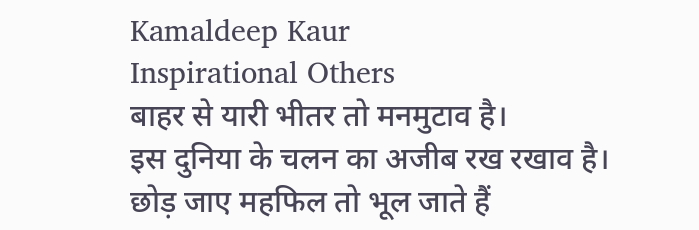Kamaldeep Kaur
Inspirational Others
बाहर से यारी भीतर तो मनमुटाव है।
इस दुनिया के चलन का अजीब रख रखाव है।
छोड़ जाए महफिल तो भूल जाते हैं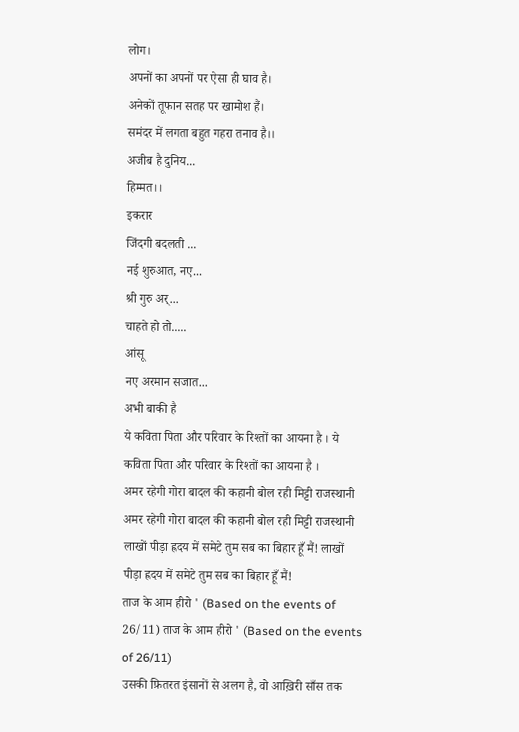लोग।
अपनों का अपनों पर ऐसा ही घाव है।
अनेकों तूफान सतह पर खामोश हैं।
समंदर में लगता बहुत गहरा तनाव है।।
अजीब है दुनिय...
हिम्मत।।
इकरार
जिंदगी बदलती ...
नई शुरुआत, नए...
श्री गुरु अर्...
चाहते हो तो.....
आंसू
नए अरमान सजात...
अभी बाकी है
ये कविता पिता और परिवार के रिश्तों का आयना है । ये कविता पिता और परिवार के रिश्तों का आयना है ।
अमर रहेगी गोरा बादल की कहानी बोल रही मिट्टी राजस्थानी अमर रहेगी गोरा बादल की कहानी बोल रही मिट्टी राजस्थानी
लाखों पीड़ा ह्रदय में समेटे तुम सब का बिहार हूँ मैं! लाखों पीड़ा ह्रदय में समेटे तुम सब का बिहार हूँ मैं!
ताज के आम हीरो ' (Based on the events of 26/11) ताज के आम हीरो ' (Based on the events of 26/11)
उसकी फ़ितरत इंसानों से अलग है, वो आख़िरी साँस तक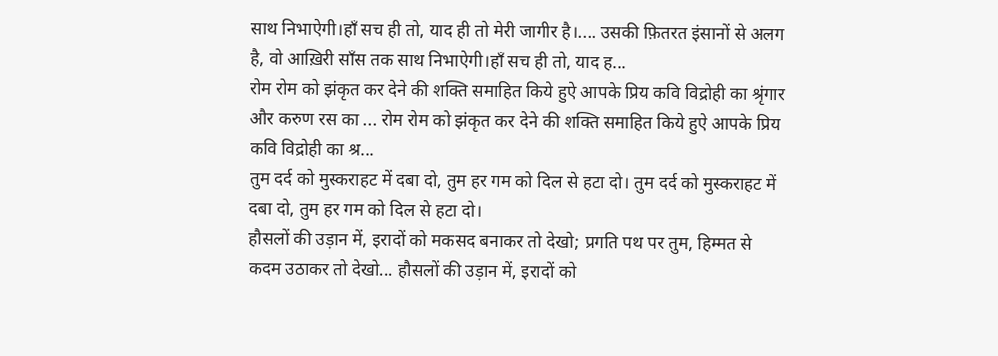साथ निभाऐगी।हाँ सच ही तो, याद ही तो मेरी जागीर है।.... उसकी फ़ितरत इंसानों से अलग है, वो आख़िरी साँस तक साथ निभाऐगी।हाँ सच ही तो, याद ह...
रोम रोम को झंकृत कर देने की शक्ति समाहित किये हुऐ आपके प्रिय कवि विद्रोही का श्रृंगार और करुण रस का ... रोम रोम को झंकृत कर देने की शक्ति समाहित किये हुऐ आपके प्रिय कवि विद्रोही का श्र...
तुम दर्द को मुस्कराहट में दबा दो, तुम हर गम को दिल से हटा दो। तुम दर्द को मुस्कराहट में दबा दो, तुम हर गम को दिल से हटा दो।
हौसलों की उड़ान में, इरादों को मकसद बनाकर तो देखो; प्रगति पथ पर तुम, हिम्मत से कदम उठाकर तो देखो... हौसलों की उड़ान में, इरादों को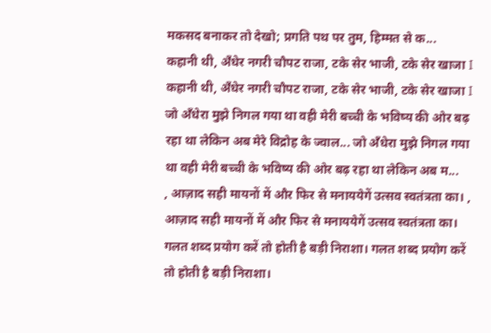मकसद बनाकर तो देखो; प्रगति पथ पर तुम, हिम्मत से क...
कहानी थी, अँधेर नगरी चौपट राजा, टके सेर भाजी, टके सेर खाजा I कहानी थी, अँधेर नगरी चौपट राजा, टके सेर भाजी, टके सेर खाजा I
जो अँधेरा मुझे निगल गया था वही मेरी बच्ची के भविष्य की ओर बढ़ रहा था लेकिन अब मेरे विद्रोह के ज्वाल... जो अँधेरा मुझे निगल गया था वही मेरी बच्ची के भविष्य की ओर बढ़ रहा था लेकिन अब म...
, आज़ाद सही मायनों में और फिर से मनाययेगें उत्सव स्वतंत्रता का। , आज़ाद सही मायनों में और फिर से मनाययेगें उत्सव स्वतंत्रता का।
गलत शब्द प्रयोग करें तो होती है बड़ी निराशा। गलत शब्द प्रयोग करें तो होती है बड़ी निराशा।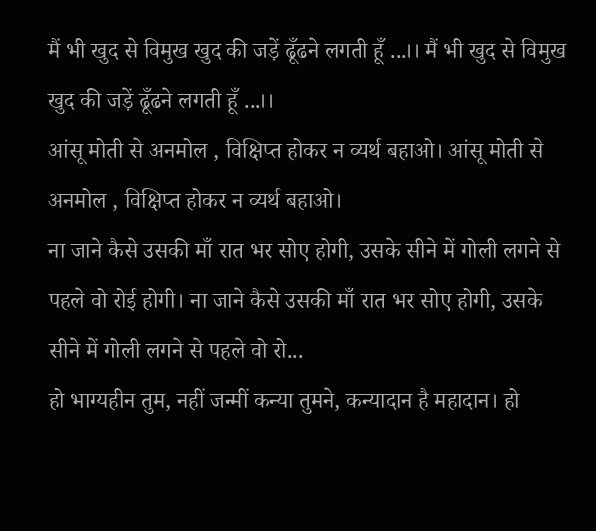मैं भी खुद से विमुख खुद की जड़ें ढूँढने लगती हूँ ...।। मैं भी खुद से विमुख खुद की जड़ें ढूँढने लगती हूँ ...।।
आंसू मोती से अनमोल , विक्षिप्त होकर न व्यर्थ बहाओ। आंसू मोती से अनमोल , विक्षिप्त होकर न व्यर्थ बहाओ।
ना जाने कैसे उसकी माँ रात भर सोए होगी, उसके सीने में गोली लगने से पहले वो रोई होगी। ना जाने कैसे उसकी माँ रात भर सोए होगी, उसके सीने में गोली लगने से पहले वो रो...
हो भाग्यहीन तुम, नहीं जन्मीं कन्या तुमने, कन्यादान है महादान। हो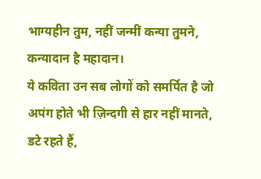भाग्यहीन तुम, नहीं जन्मीं कन्या तुमने, कन्यादान है महादान।
ये कविता उन सब लोगों को समर्पित है जो अपंग होते भी ज़िन्दगी से हार नहीं मानते, डटे रहते हैं,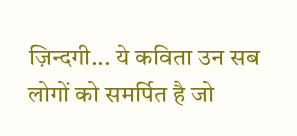ज़िन्दगी... ये कविता उन सब लोगों को समर्पित है जो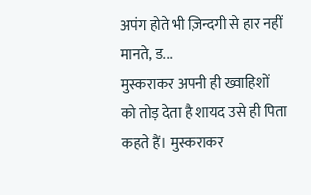अपंग होते भी ज़िन्दगी से हार नहीं मानते, ड...
मुस्कराकर अपनी ही ख्वाहिशों को तोड़ देता है शायद उसे ही पिता कहते हैं। मुस्कराकर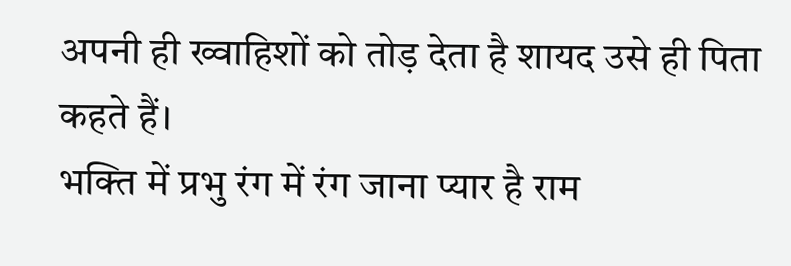अपनी ही ख्वाहिशों को तोड़ देता है शायद उसे ही पिता कहते हैं।
भक्ति में प्रभु रंग में रंग जाना प्यार है राम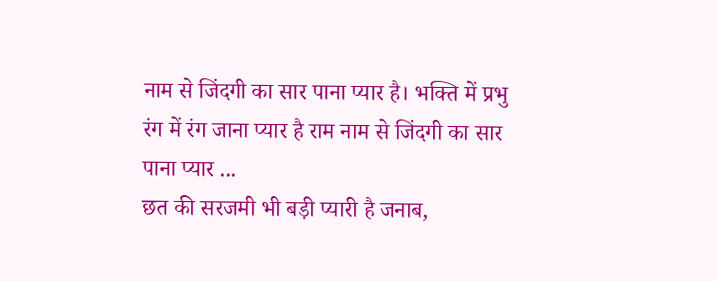नाम से जिंदगी का सार पाना प्यार है। भक्ति में प्रभु रंग में रंग जाना प्यार है राम नाम से जिंदगी का सार पाना प्यार ...
छत की सरजमी भी बड़ी प्यारी है जनाब,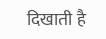दिखाती है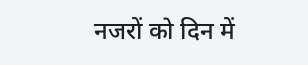नजरों को दिन में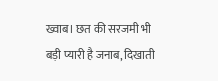ख्वाब। छत की सरजमी भी बड़ी प्यारी है जनाब, दिखाती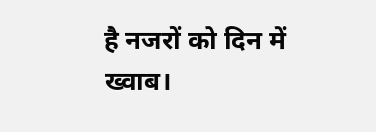है नजरों को दिन में ख्वाब।